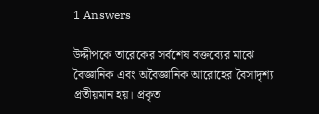1 Answers

উদ্দীপকে তারেকের সর্বশেষ বক্তব্যের মাঝে বৈজ্ঞানিক এবং অবৈজ্ঞানিক আরোহের বৈসাদৃশ্য প্রতীয়মান হয়। প্রকৃত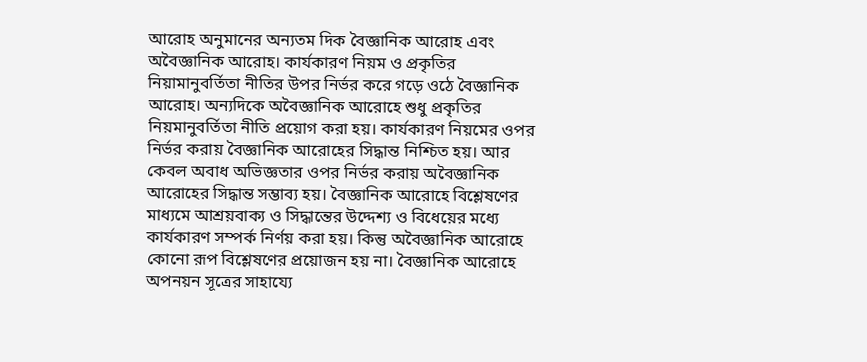আরোহ অনুমানের অন্যতম দিক বৈজ্ঞানিক আরোহ এবং অবৈজ্ঞানিক আরোহ। কার্যকারণ নিয়ম ও প্রকৃতির নিয়ামানুবর্তিতা নীতির উপর নির্ভর করে গড়ে ওঠে বৈজ্ঞানিক আরোহ। অন্যদিকে অবৈজ্ঞানিক আরোহে শুধু প্রকৃতির নিয়মানুবর্তিতা নীতি প্রয়োগ করা হয়। কার্যকারণ নিয়মের ওপর নির্ভর করায় বৈজ্ঞানিক আরোহের সিদ্ধান্ত নিশ্চিত হয়। আর কেবল অবাধ অভিজ্ঞতার ওপর নির্ভর করায় অবৈজ্ঞানিক আরোহের সিদ্ধান্ত সম্ভাব্য হয়। বৈজ্ঞানিক আরোহে বিশ্লেষণের মাধ্যমে আশ্রয়বাক্য ও সিদ্ধান্তের উদ্দেশ্য ও বিধেয়ের মধ্যে কার্যকারণ সম্পর্ক নির্ণয় করা হয়। কিন্তু অবৈজ্ঞানিক আরোহে কোনো রূপ বিশ্লেষণের প্রয়োজন হয় না। বৈজ্ঞানিক আরোহে অপনয়ন সূত্রের সাহায্যে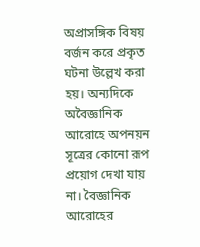অপ্রাসঙ্গিক বিষয় বর্জন করে প্রকৃত ঘটনা উল্লেখ করা হয়। অন্যদিকে অবৈজ্ঞানিক আরোহে অপনয়ন সূত্রের কোনো রূপ প্রয়োগ দেখা যায় না। বৈজ্ঞানিক আরোহের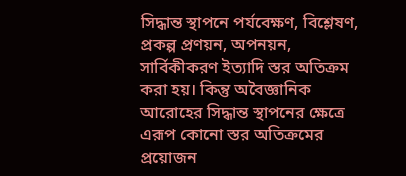সিদ্ধান্ত স্থাপনে পর্যবেক্ষণ, বিশ্লেষণ, প্রকল্প প্রণয়ন, অপনয়ন, সার্বিকীকরণ ইত্যাদি স্তর অতিক্রম করা হয়। কিন্তু অবৈজ্ঞানিক আরোহের সিদ্ধান্ত স্থাপনের ক্ষেত্রে এরূপ কোনো স্তর অতিক্রমের প্রয়োজন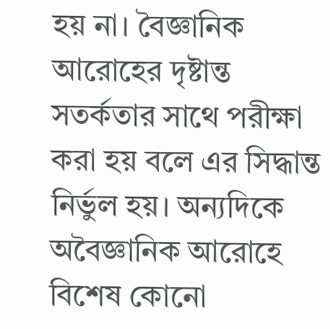হয় না। বৈজ্ঞানিক আরোহের দৃষ্টান্ত সতর্কতার সাথে পরীক্ষা করা হয় বলে এর সিদ্ধান্ত নির্ভুল হয়। অন্যদিকে অবৈজ্ঞানিক আরোহে বিশেষ কোনো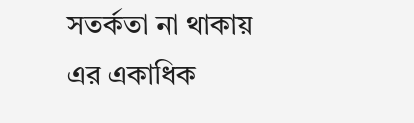সতর্কতা না থাকায় এর একাধিক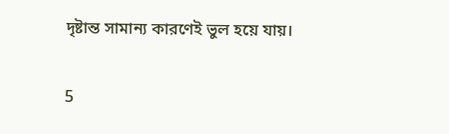দৃষ্টান্ত সামান্য কারণেই ভুল হয়ে যায়।

5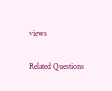views

Related Questions